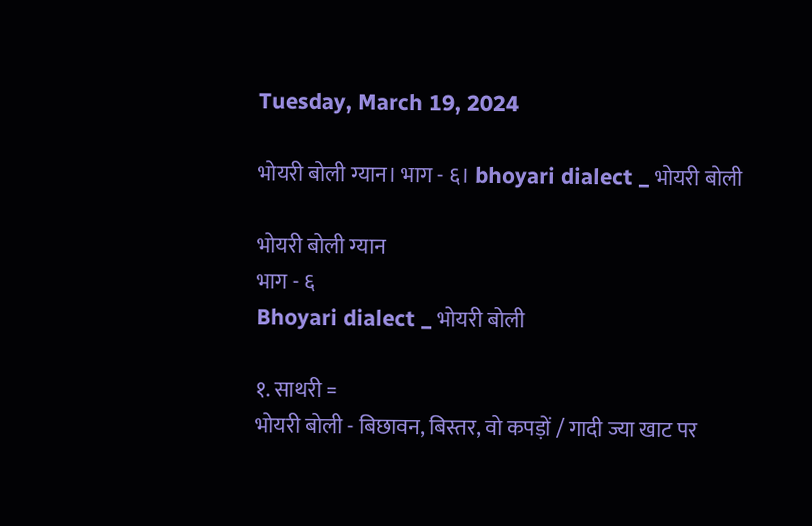Tuesday, March 19, 2024

भोयरी बोली ग्यान। भाग - ६। bhoyari dialect _ भोयरी बोली

भोयरी बोली ग्यान
भाग - ६
Bhoyari dialect _ भोयरी बोली

१. साथरी =
भोयरी बोली - बिछावन, बिस्तर, वो कपड़ों / गादी ज्या खाट पर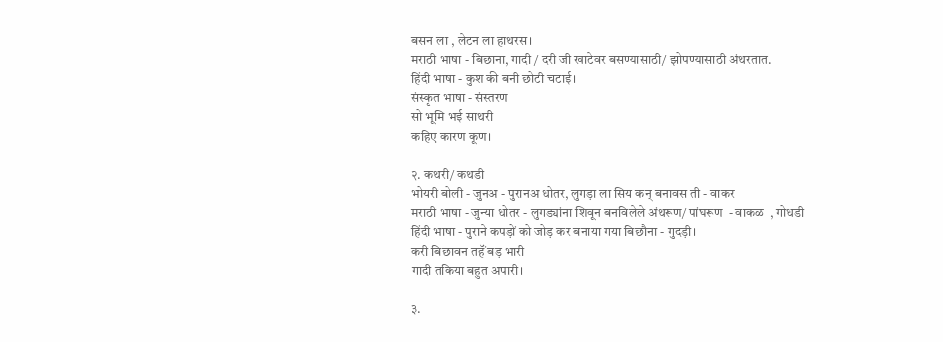बसन ला , लेटन ला हाथरस।
मराठी भाषा - बिछाना, गादी / दरी जी खाटेवर बसण्यासाठी/ झोपण्यासाठी अंथरतात.
हिंदी भाषा - कुश की बनी छोटी चटाई।
संस्कृत भाषा - संस्तरण
सो भूमि भई साथरी
कहिए कारण कूण।

२. कथरी/ कथडी
भोयरी बोली - जुनअ - पुरानअ धोतर, लुगड़ा ला सिय कन् बनावस ती - वाकर
मराठी भाषा - जुन्या धोतर - लुगड्यांना शिवून बनविलेले अंथरूण/ पांघरूण  - वाकळ  , गोधडी
हिंदी भाषा - पुराने कपड़ों को जोड़ कर बनाया गया बिछौना - गुदड़ी।
करी बिछावन तहॅं बड़ भारी
गादी तकिया बहुत अपारी।

३.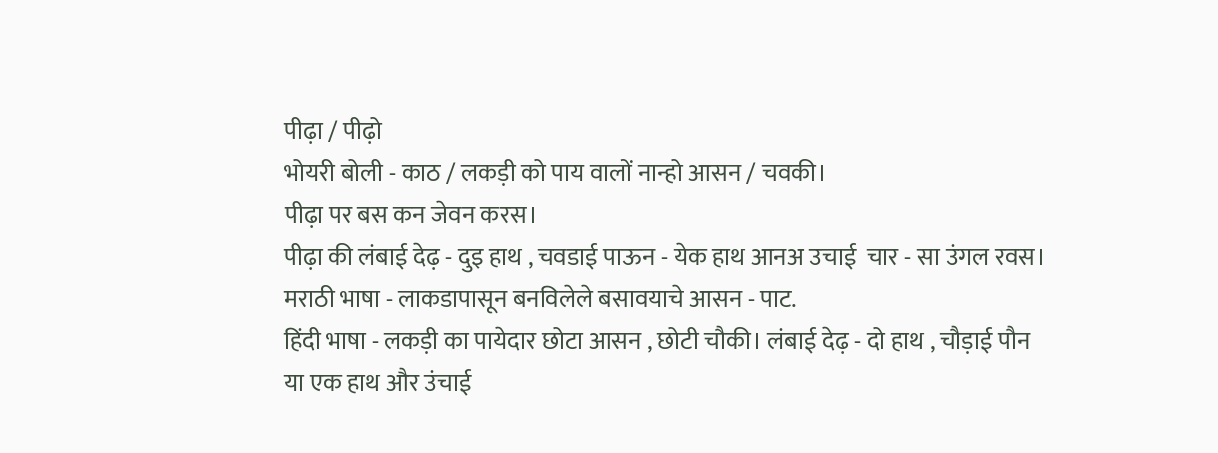पीढ़ा / पीढ़ो
भोयरी बोली - काठ / लकड़ी को पाय वालों नान्हो आसन / चवकी।
पीढ़ा पर बस कन जेवन करस।
पीढ़ा की लंबाई देढ़ - दुइ हाथ , चवडाई पाऊन - येक हाथ आनअ उचाई  चार - सा उंगल रवस।
मराठी भाषा - लाकडापासून बनविलेले बसावयाचे आसन - पाट.
हिंदी भाषा - लकड़ी का पायेदार छोटा आसन , छोटी चौकी। लंबाई देढ़ - दो हाथ , चौड़ाई पौन या एक हाथ और उंचाई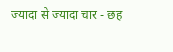ज्यादा से ज्यादा चार - छह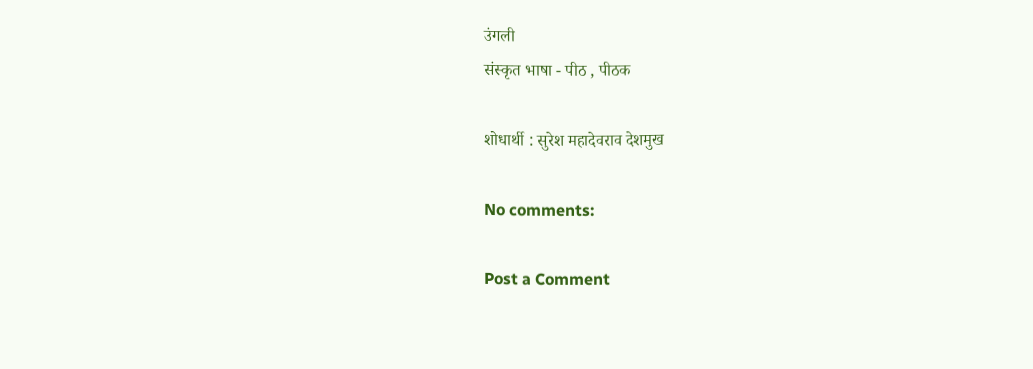उंगली
संस्कृत भाषा - पीठ , पीठक

शोधार्थी : सुरेश महादेवराव देशमुख

No comments:

Post a Comment